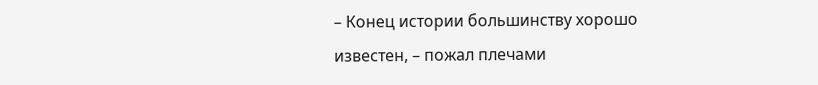– Конец истории большинству хорошо известен, – пожал плечами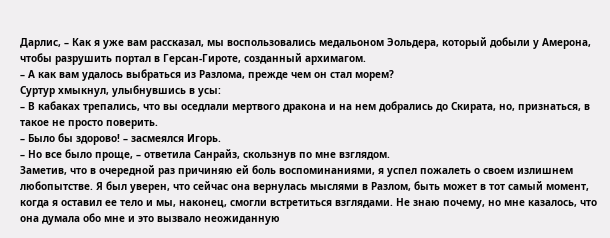Дарлис, – Как я уже вам рассказал, мы воспользовались медальоном Эольдера, который добыли у Амерона, чтобы разрушить портал в Герсан-Гироте, созданный архимагом.
– А как вам удалось выбраться из Разлома, прежде чем он стал морем?
Суртур хмыкнул, улыбнувшись в усы:
– В кабаках трепались, что вы оседлали мертвого дракона и на нем добрались до Скирата, но, признаться, в такое не просто поверить.
– Было бы здорово! – засмеялся Игорь.
– Но все было проще, – ответила Санрайз, скользнув по мне взглядом.
Заметив, что в очередной раз причиняю ей боль воспоминаниями, я успел пожалеть о своем излишнем любопытстве. Я был уверен, что сейчас она вернулась мыслями в Разлом, быть может в тот самый момент, когда я оставил ее тело и мы, наконец, смогли встретиться взглядами. Не знаю почему, но мне казалось, что она думала обо мне и это вызвало неожиданную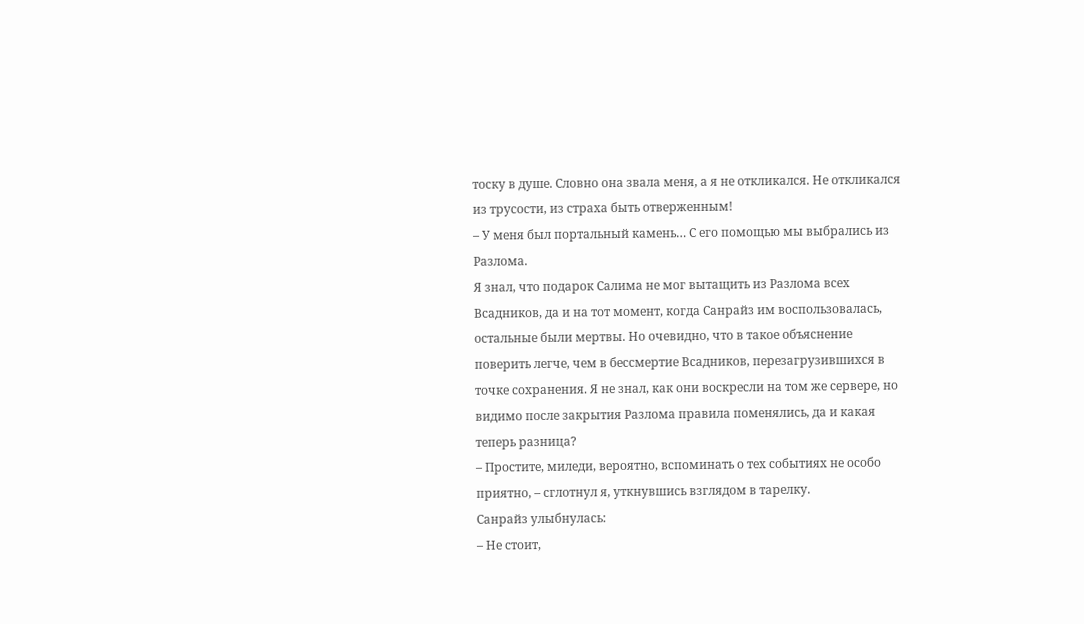тоску в душе. Словно она звала меня, а я не откликался. Не откликался из трусости, из страха быть отверженным!
– У меня был портальный камень… С его помощью мы выбрались из Разлома.
Я знал, что подарок Салима не мог вытащить из Разлома всех Всадников, да и на тот момент, когда Санрайз им воспользовалась, остальные были мертвы. Но очевидно, что в такое объяснение поверить легче, чем в бессмертие Всадников, перезагрузившихся в точке сохранения. Я не знал, как они воскресли на том же сервере, но видимо после закрытия Разлома правила поменялись, да и какая теперь разница?
– Простите, миледи, вероятно, вспоминать о тех событиях не особо приятно, – сглотнул я, уткнувшись взглядом в тарелку.
Санрайз улыбнулась:
– Не стоит,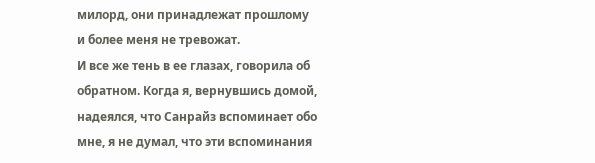милорд, они принадлежат прошлому и более меня не тревожат.
И все же тень в ее глазах, говорила об обратном. Когда я, вернувшись домой, надеялся, что Санрайз вспоминает обо мне, я не думал, что эти вспоминания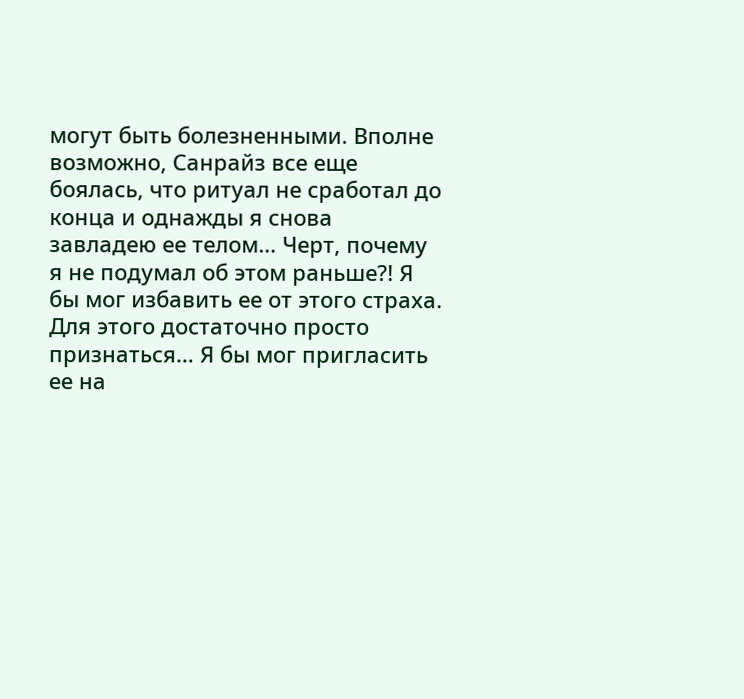могут быть болезненными. Вполне возможно, Санрайз все еще боялась, что ритуал не сработал до конца и однажды я снова завладею ее телом… Черт, почему я не подумал об этом раньше?! Я бы мог избавить ее от этого страха. Для этого достаточно просто признаться… Я бы мог пригласить ее на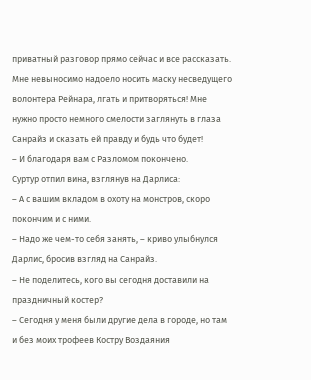приватный разговор прямо сейчас и все рассказать. Мне невыносимо надоело носить маску несведущего волонтера Рейнара, лгать и притворяться! Мне нужно просто немного смелости заглянуть в глаза Санрайз и сказать ей правду и будь что будет!
– И благодаря вам с Разломом покончено.
Суртур отпил вина, взглянув на Дарлиса:
– А с вашим вкладом в охоту на монстров, скоро покончим и с ними.
– Надо же чем-то себя занять, – криво улыбнулся Дарлис, бросив взгляд на Санрайз.
– Не поделитесь, кого вы сегодня доставили на праздничный костер?
– Сегодня у меня были другие дела в городе, но там и без моих трофеев Костру Воздаяния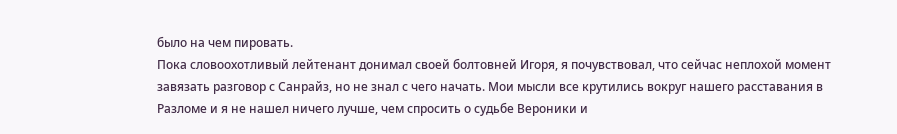было на чем пировать.
Пока словоохотливый лейтенант донимал своей болтовней Игоря, я почувствовал, что сейчас неплохой момент завязать разговор с Санрайз, но не знал с чего начать. Мои мысли все крутились вокруг нашего расставания в Разломе и я не нашел ничего лучше, чем спросить о судьбе Вероники и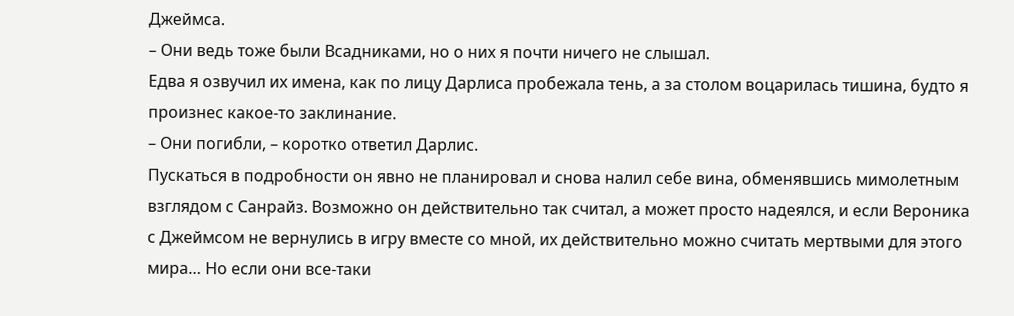Джеймса.
– Они ведь тоже были Всадниками, но о них я почти ничего не слышал.
Едва я озвучил их имена, как по лицу Дарлиса пробежала тень, а за столом воцарилась тишина, будто я произнес какое-то заклинание.
– Они погибли, – коротко ответил Дарлис.
Пускаться в подробности он явно не планировал и снова налил себе вина, обменявшись мимолетным взглядом с Санрайз. Возможно он действительно так считал, а может просто надеялся, и если Вероника с Джеймсом не вернулись в игру вместе со мной, их действительно можно считать мертвыми для этого мира… Но если они все-таки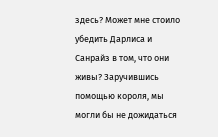здесь? Может мне стоило убедить Дарлиса и Санрайз в том, что они живы? Заручившись помощью короля, мы могли бы не дожидаться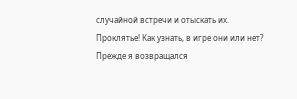случайной встречи и отыскать их. Проклятье! Как узнать, в игре они или нет? Прежде я возвращался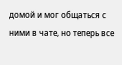домой и мог общаться с ними в чате, но теперь все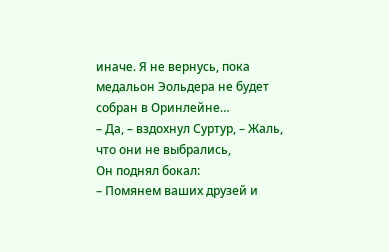иначе. Я не вернусь, пока медальон Эольдера не будет собран в Оринлейне…
– Да, – вздохнул Суртур, – Жаль, что они не выбрались,
Он поднял бокал:
– Помянем ваших друзей и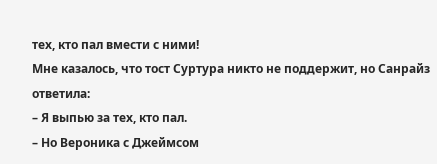тех, кто пал вмести с ними!
Мне казалось, что тост Суртура никто не поддержит, но Санрайз ответила:
– Я выпью за тех, кто пал.
– Но Вероника с Джеймсом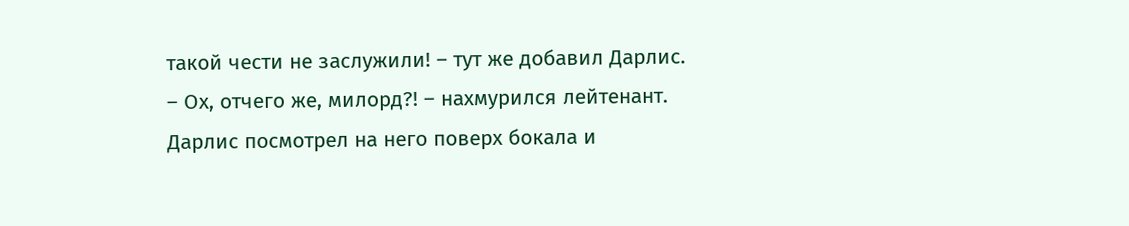такой чести не заслужили! – тут же добавил Дарлис.
– Ох, отчего же, милорд?! – нахмурился лейтенант.
Дарлис посмотрел на него поверх бокала и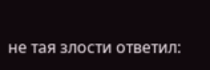не тая злости ответил: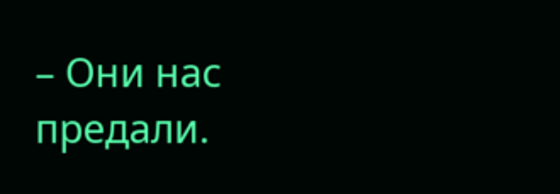– Они нас предали.